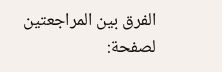الفرق بين المراجعتين لصفحة: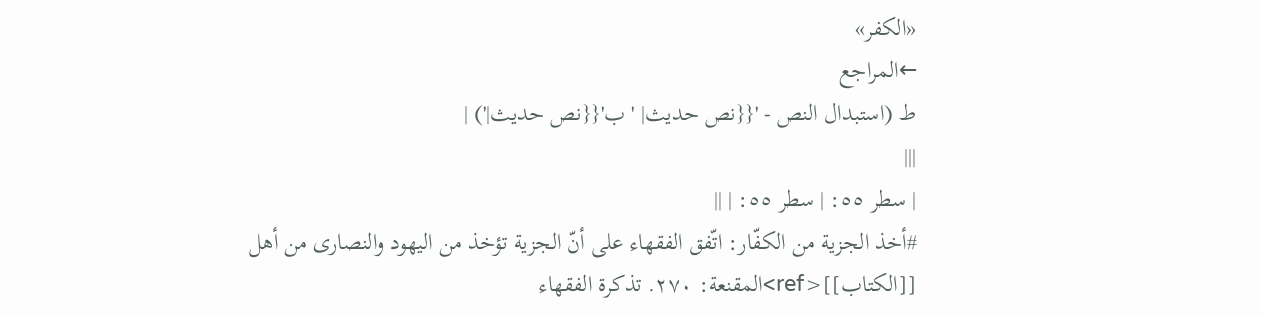«الكفر»
←المراجع
ط (استبدال النص - '{{نص حديث| ' ب'{{نص حديث|') |
|||
| سطر ٥٥: | سطر ٥٥: | ||
#أخذ الجزية من الكفّار: اتّفق الفقهاء على أنّ الجزية تؤخذ من اليهود والنصارى من أهل [[الكتاب]]<ref>المقنعة: ٢٧٠. تذكرة الفقهاء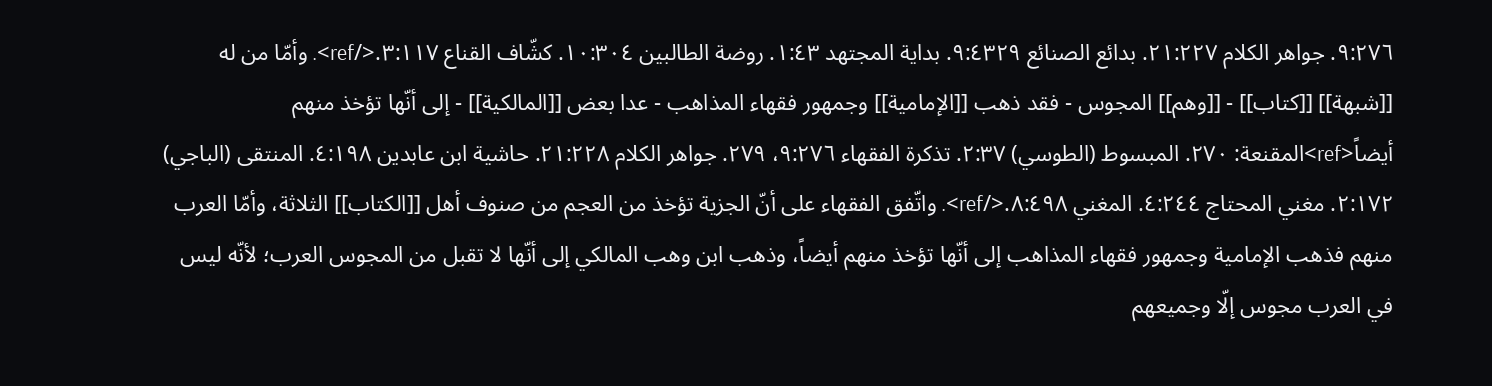٩:٢٧٦. جواهر الكلام ٢١:٢٢٧. بدائع الصنائع ٩:٤٣٢٩. بداية المجتهد ١:٤٣. روضة الطالبين ١٠:٣٠٤. كشّاف القناع ٣:١١٧.</ref>. وأمّا من له [[شبهة]] [[كتاب]] - [[وهم]] المجوس - فقد ذهب [[الإمامية]] وجمهور فقهاء المذاهب - عدا بعض [[المالكية]] - إلى أنّها تؤخذ منهم أيضاً<ref>المقنعة: ٢٧٠. المبسوط (الطوسي) ٢:٣٧. تذكرة الفقهاء ٩:٢٧٦، ٢٧٩. جواهر الكلام ٢١:٢٢٨. حاشية ابن عابدين ٤:١٩٨. المنتقى (الباجي) ٢:١٧٢. مغني المحتاج ٤:٢٤٤. المغني ٨:٤٩٨.</ref>. واتّفق الفقهاء على أنّ الجزية تؤخذ من العجم من صنوف أهل [[الكتاب]] الثلاثة، وأمّا العرب منهم فذهب الإمامية وجمهور فقهاء المذاهب إلى أنّها تؤخذ منهم أيضاً، وذهب ابن وهب المالكي إلى أنّها لا تقبل من المجوس العرب؛ لأنّه ليس في العرب مجوس إلّا وجميعهم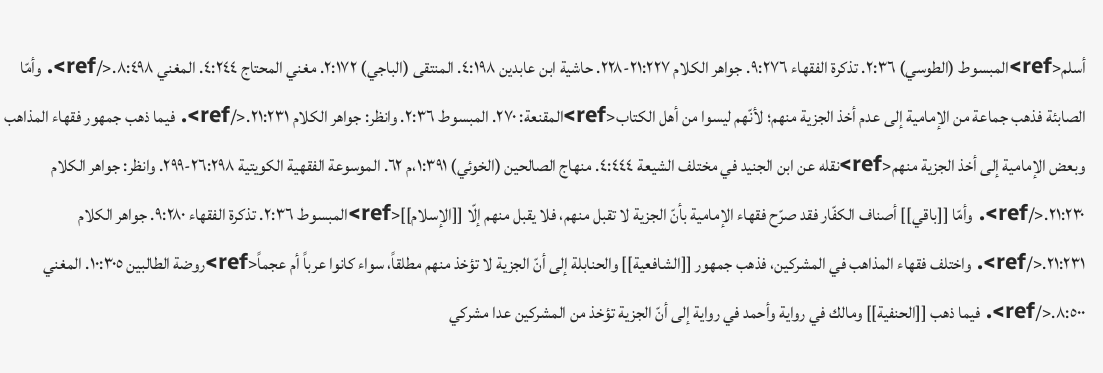أسلم<ref>المبسوط (الطوسي) ٢:٣٦. تذكرة الفقهاء ٩:٢٧٦. جواهر الكلام ٢١:٢٢٧-٢٢٨. حاشية ابن عابدين ٤:١٩٨. المنتقى (الباجي) ٢:١٧٢. مغني المحتاج ٤:٢٤٤. المغني ٨:٤٩٨.</ref>. وأمّا الصابئة فذهب جماعة من الإمامية إلى عدم أخذ الجزية منهم؛ لأنّهم ليسوا من أهل الكتاب<ref>المقنعة: ٢٧٠. المبسوط ٢:٣٦. وانظر: جواهر الكلام ٢١:٢٣١.</ref>. فيما ذهب جمهور فقهاء المذاهب وبعض الإمامية إلى أخذ الجزية منهم<ref>نقله عن ابن الجنيد في مختلف الشيعة ٤:٤٤٤. منهاج الصالحين (الخوئي) ١:٣٩١،م ٦٢. الموسوعة الفقهية الكويتية ٢٦:٢٩٨-٢٩٩. وانظر: جواهر الكلام ٢١:٢٣٠.</ref>. وأمّا [[باقي]] أصناف الكفّار فقد صرّح فقهاء الإمامية بأنّ الجزية لا تقبل منهم، فلا يقبل منهم إلّا [[الإسلام]]<ref>المبسوط ٢:٣٦. تذكرة الفقهاء ٩:٢٨٠. جواهر الكلام ٢١:٢٣١.</ref>. واختلف فقهاء المذاهب في المشركين، فذهب جمهور [[الشافعية]] والحنابلة إلى أنّ الجزية لا تؤخذ منهم مطلقاً، سواء كانوا عرباً أم عجماً<ref>روضة الطالبين ١٠:٣٠٥. المغني ٨:٥٠٠.</ref>. فيما ذهب [[الحنفية]] ومالك في رواية وأحمد في رواية إلى أنّ الجزية تؤخذ من المشركين عدا مشركي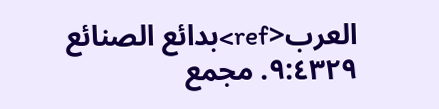العرب<ref>بدائع الصنائع ٩:٤٣٢٩. مجمع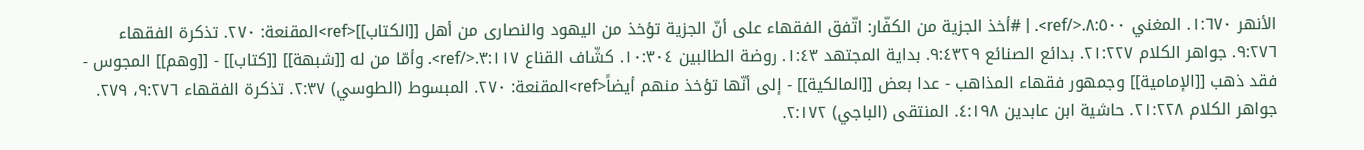الأنهر ١:٦٧٠. المغني ٨:٥٠٠.</ref>. | #أخذ الجزية من الكفّار: اتّفق الفقهاء على أنّ الجزية تؤخذ من اليهود والنصارى من أهل [[الكتاب]]<ref>المقنعة: ٢٧٠. تذكرة الفقهاء ٩:٢٧٦. جواهر الكلام ٢١:٢٢٧. بدائع الصنائع ٩:٤٣٢٩. بداية المجتهد ١:٤٣. روضة الطالبين ١٠:٣٠٤. كشّاف القناع ٣:١١٧.</ref>. وأمّا من له [[شبهة]] [[كتاب]] - [[وهم]] المجوس - فقد ذهب [[الإمامية]] وجمهور فقهاء المذاهب - عدا بعض [[المالكية]] - إلى أنّها تؤخذ منهم أيضاً<ref>المقنعة: ٢٧٠. المبسوط (الطوسي) ٢:٣٧. تذكرة الفقهاء ٩:٢٧٦، ٢٧٩. جواهر الكلام ٢١:٢٢٨. حاشية ابن عابدين ٤:١٩٨. المنتقى (الباجي) ٢:١٧٢.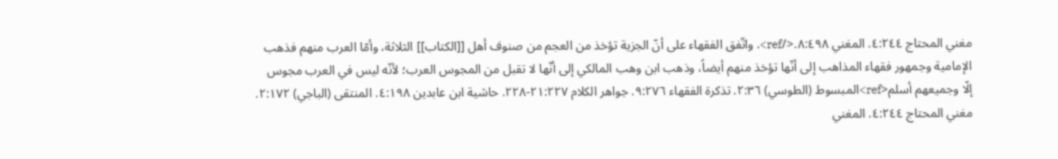مغني المحتاج ٤:٢٤٤. المغني ٨:٤٩٨.</ref>. واتّفق الفقهاء على أنّ الجزية تؤخذ من العجم من صنوف أهل [[الكتاب]] الثلاثة، وأمّا العرب منهم فذهب الإمامية وجمهور فقهاء المذاهب إلى أنّها تؤخذ منهم أيضاً، وذهب ابن وهب المالكي إلى أنّها لا تقبل من المجوس العرب؛ لأنّه ليس في العرب مجوس إلّا وجميعهم أسلم<ref>المبسوط (الطوسي) ٢:٣٦. تذكرة الفقهاء ٩:٢٧٦. جواهر الكلام ٢١:٢٢٧-٢٢٨. حاشية ابن عابدين ٤:١٩٨. المنتقى (الباجي) ٢:١٧٢. مغني المحتاج ٤:٢٤٤. المغني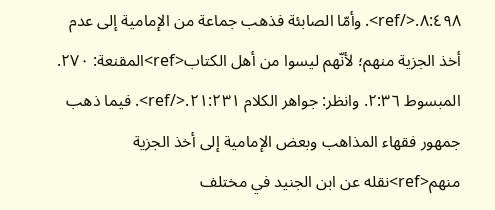٨:٤٩٨.</ref>. وأمّا الصابئة فذهب جماعة من الإمامية إلى عدم أخذ الجزية منهم؛ لأنّهم ليسوا من أهل الكتاب<ref>المقنعة: ٢٧٠. المبسوط ٢:٣٦. وانظر: جواهر الكلام ٢١:٢٣١.</ref>. فيما ذهب جمهور فقهاء المذاهب وبعض الإمامية إلى أخذ الجزية منهم<ref>نقله عن ابن الجنيد في مختلف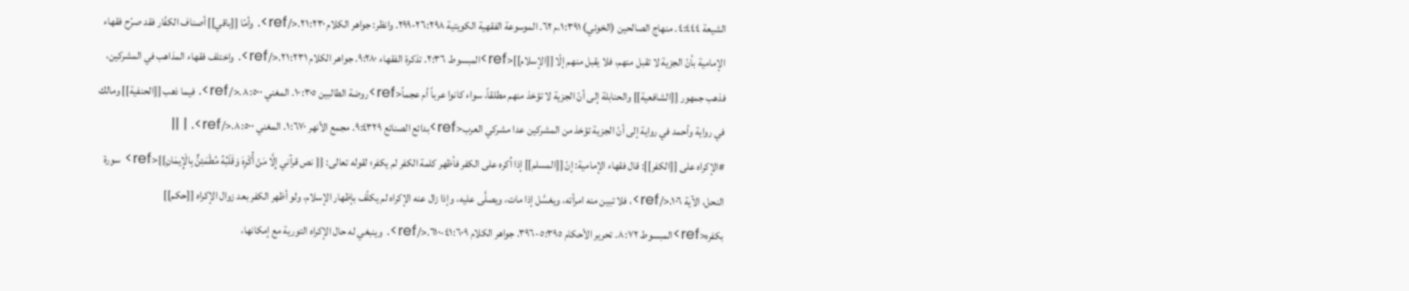الشيعة ٤:٤٤٤. منهاج الصالحين (الخوئي) ١:٣٩١،م ٦٢. الموسوعة الفقهية الكويتية ٢٦:٢٩٨-٢٩٩. وانظر: جواهر الكلام ٢١:٢٣٠.</ref>. وأمّا [[باقي]] أصناف الكفّار فقد صرّح فقهاء الإمامية بأنّ الجزية لا تقبل منهم، فلا يقبل منهم إلّا [[الإسلام]]<ref>المبسوط ٢:٣٦. تذكرة الفقهاء ٩:٢٨٠. جواهر الكلام ٢١:٢٣١.</ref>. واختلف فقهاء المذاهب في المشركين، فذهب جمهور [[الشافعية]] والحنابلة إلى أنّ الجزية لا تؤخذ منهم مطلقاً، سواء كانوا عرباً أم عجماً<ref>روضة الطالبين ١٠:٣٠٥. المغني ٨:٥٠٠.</ref>. فيما ذهب [[الحنفية]] ومالك في رواية وأحمد في رواية إلى أنّ الجزية تؤخذ من المشركين عدا مشركي العرب<ref>بدائع الصنائع ٩:٤٣٢٩. مجمع الأنهر ١:٦٧٠. المغني ٨:٥٠٠.</ref>. | ||
#الإكراه على [[الكفر]]: قال فقهاء الإمامية: إنّ [[المسلم]] إذا اُكره على الكفر فأظهر كلمة الكفر لم يكفر؛ لقوله تعالى: {{ نص قرآني إِلَّا مَنْ أُكْرِهَ وَقَلْبُهُ مُطْمَئِنٌّ بِالْإِيمَانِ}}<ref> سورة النحل، الآية ١٠٦.</ref>، فلا تبين منه امرأته، ويغسَّل إذا مات، ويصلَّى عليه، وإذا زال عنه الإكراه لم يكلّف بإظهار الإسلام، ولو أظهر الكفر بعد زوال الإكراه [[حكم]] بكفره<ref>المبسوط ٨:٧٢. تحرير الأحكام ٥:٣٩٥-٣٩٦. جواهر الكلام ٤١:٦٠٩-٦١٠.</ref>. وينبغي له حال الإكراه التورية مع إمكانها،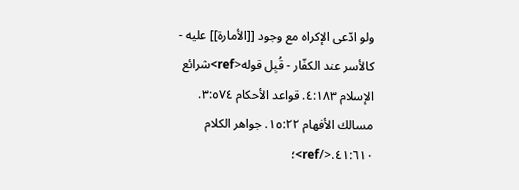ولو ادّعى الإكراه مع وجود [[الأمارة]] عليه - كالأسر عند الكفّار - قُبِل قوله<ref>شرائع الإسلام ٤:١٨٣. قواعد الأحكام ٣:٥٧٤. مسالك الأفهام ١٥:٢٢. جواهر الكلام ٤١:٦١٠.</ref>؛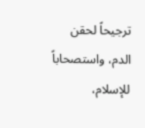ترجيحاً لحقن الدم، واستصحاباً للإسلام،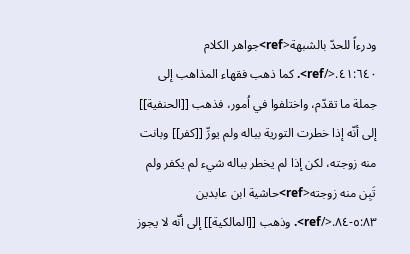ودرءاً للحدّ بالشبهة<ref>جواهر الكلام ٤١:٦٤٠.</ref>. كما ذهب فقهاء المذاهب إلى جملة ما تقدّم، واختلفوا في اُمور، فذهب [[الحنفية]] إلى أنّه إذا خطرت التورية بباله ولم يورِّ [[كفر]] وبانت منه زوجته، لكن إذا لم يخطر بباله شيء لم يكفر ولم تَبِن منه زوجته<ref>حاشية ابن عابدين ٥:٨٣-٨٤.</ref>. وذهب [[المالكية]] إلى أنّه لا يجوز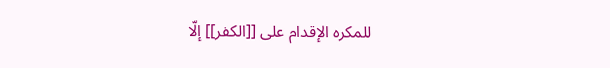للمكره الإقدام على [[الكفر]] إلّا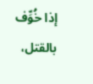إذا خُوِّف بالقتل،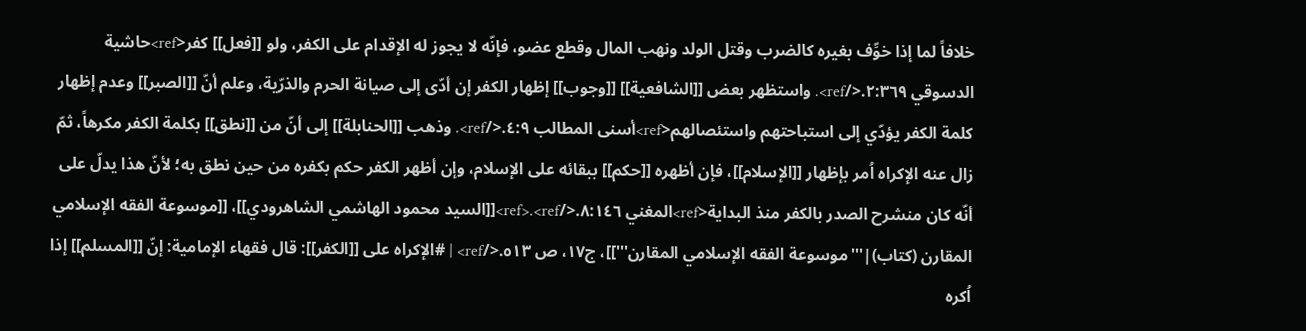خلافاً لما إذا خوِّف بغيره كالضرب وقتل الولد ونهب المال وقطع عضو، فإنّه لا يجوز له الإقدام على الكفر، ولو [[فعل]] كفر<ref>حاشية الدسوقي ٢:٣٦٩.</ref>. واستظهر بعض [[الشافعية]] [[وجوب]] إظهار الكفر إن أدّى إلى صيانة الحرم والذرّية، وعلم أنّ [[الصبر]] وعدم إظهار كلمة الكفر يؤدّي إلى استباحتهم واستئصالهم<ref>أسنى المطالب ٤:٩.</ref>. وذهب [[الحنابلة]] إلى أنّ من [[نطق]] بكلمة الكفر مكرهاً، ثمّ زال عنه الإكراه اُمر بإظهار [[الإسلام]]، فإن أظهره [[حكم]] ببقائه على الإسلام، وإن أظهر الكفر حكم بكفره من حين نطق به؛ لأنّ هذا يدلّ على أنّه كان منشرح الصدر بالكفر منذ البداية<ref>المغني ٨:١٤٦.</ref>.<ref>[[السيد محمود الهاشمي الشاهرودي]]، [[موسوعة الفقه الإسلامي المقارن (كتاب)|'''موسوعة الفقه الإسلامي المقارن''']]، ج١٧، ص ٥١٣.</ref> | #الإكراه على [[الكفر]]: قال فقهاء الإمامية: إنّ [[المسلم]] إذا اُكره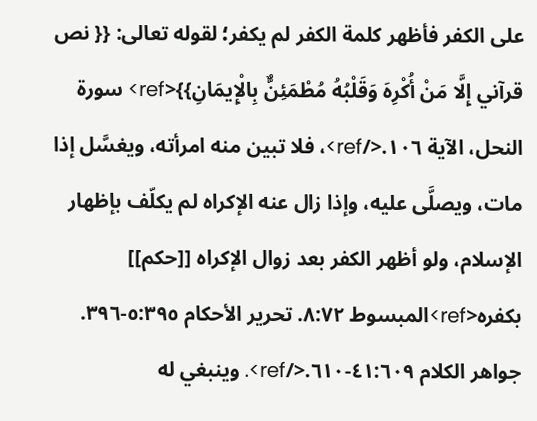على الكفر فأظهر كلمة الكفر لم يكفر؛ لقوله تعالى: {{ نص قرآني إِلَّا مَنْ أُكْرِهَ وَقَلْبُهُ مُطْمَئِنٌّ بِالْإِيمَانِ}}<ref> سورة النحل، الآية ١٠٦.</ref>، فلا تبين منه امرأته، ويغسَّل إذا مات، ويصلَّى عليه، وإذا زال عنه الإكراه لم يكلّف بإظهار الإسلام، ولو أظهر الكفر بعد زوال الإكراه [[حكم]] بكفره<ref>المبسوط ٨:٧٢. تحرير الأحكام ٥:٣٩٥-٣٩٦. جواهر الكلام ٤١:٦٠٩-٦١٠.</ref>. وينبغي له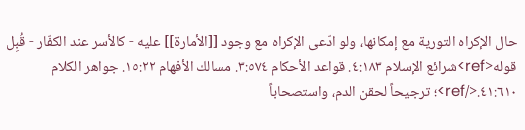حال الإكراه التورية مع إمكانها، ولو ادّعى الإكراه مع وجود [[الأمارة]] عليه - كالأسر عند الكفّار - قُبِل قوله<ref>شرائع الإسلام ٤:١٨٣. قواعد الأحكام ٣:٥٧٤. مسالك الأفهام ١٥:٢٢. جواهر الكلام ٤١:٦١٠.</ref>؛ ترجيحاً لحقن الدم، واستصحاباً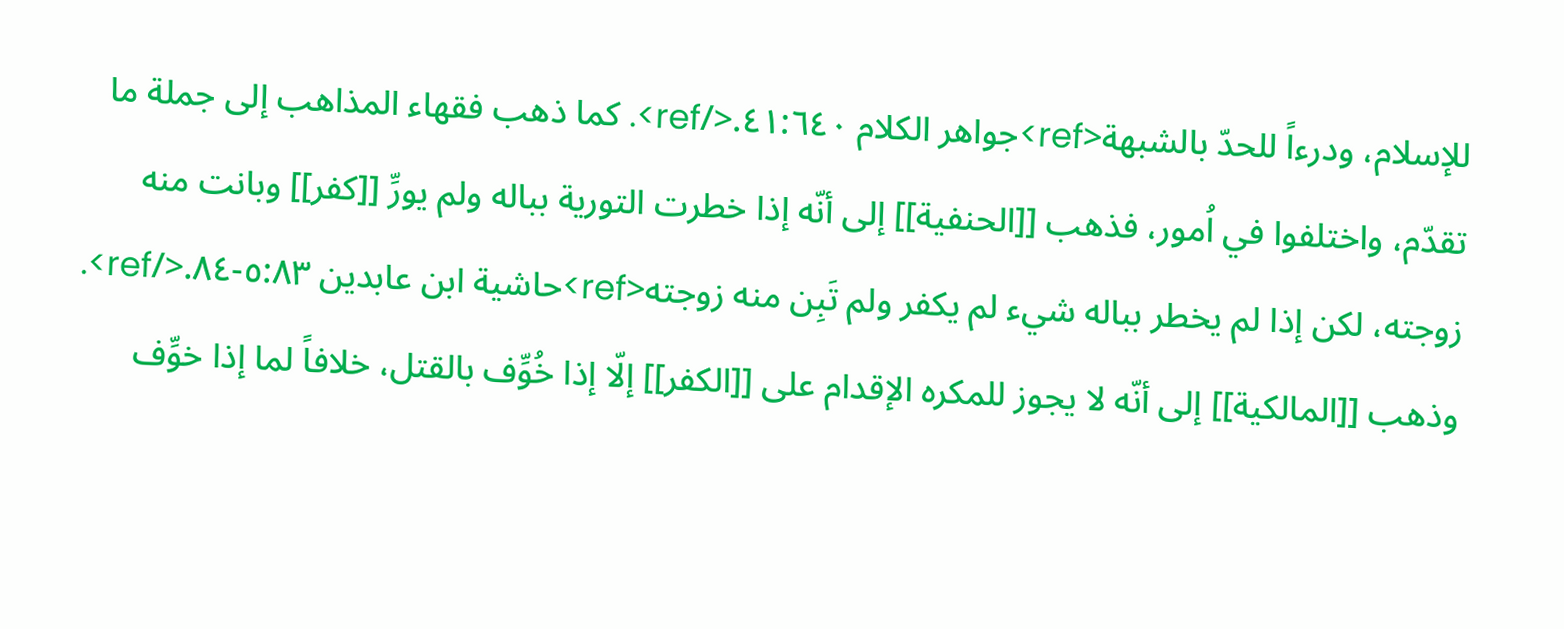للإسلام، ودرءاً للحدّ بالشبهة<ref>جواهر الكلام ٤١:٦٤٠.</ref>. كما ذهب فقهاء المذاهب إلى جملة ما تقدّم، واختلفوا في اُمور، فذهب [[الحنفية]] إلى أنّه إذا خطرت التورية بباله ولم يورِّ [[كفر]] وبانت منه زوجته، لكن إذا لم يخطر بباله شيء لم يكفر ولم تَبِن منه زوجته<ref>حاشية ابن عابدين ٥:٨٣-٨٤.</ref>. وذهب [[المالكية]] إلى أنّه لا يجوز للمكره الإقدام على [[الكفر]] إلّا إذا خُوِّف بالقتل، خلافاً لما إذا خوِّف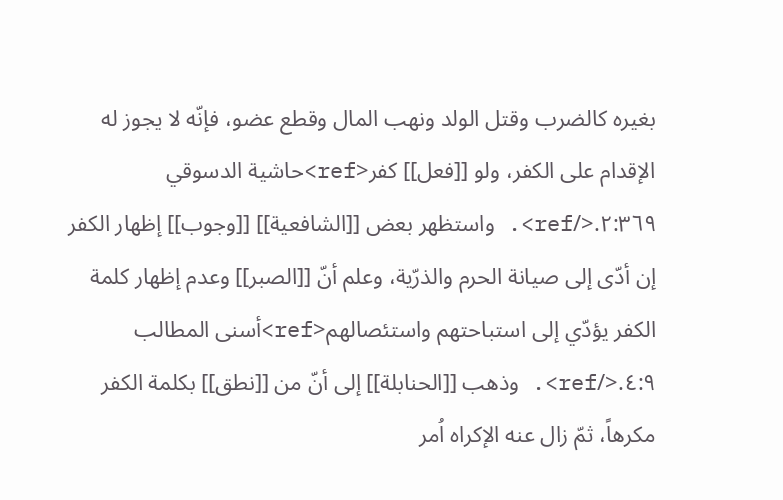بغيره كالضرب وقتل الولد ونهب المال وقطع عضو، فإنّه لا يجوز له الإقدام على الكفر، ولو [[فعل]] كفر<ref>حاشية الدسوقي ٢:٣٦٩.</ref>. واستظهر بعض [[الشافعية]] [[وجوب]] إظهار الكفر إن أدّى إلى صيانة الحرم والذرّية، وعلم أنّ [[الصبر]] وعدم إظهار كلمة الكفر يؤدّي إلى استباحتهم واستئصالهم<ref>أسنى المطالب ٤:٩.</ref>. وذهب [[الحنابلة]] إلى أنّ من [[نطق]] بكلمة الكفر مكرهاً، ثمّ زال عنه الإكراه اُمر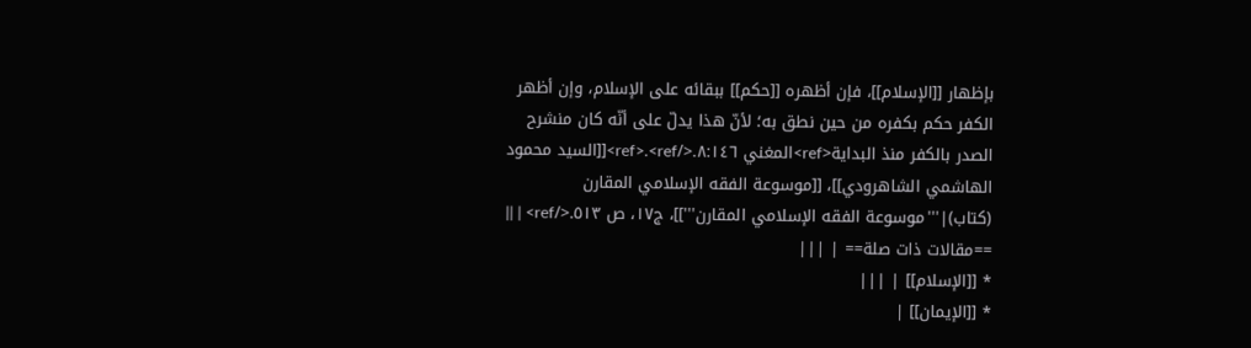بإظهار [[الإسلام]]، فإن أظهره [[حكم]] ببقائه على الإسلام، وإن أظهر الكفر حكم بكفره من حين نطق به؛ لأنّ هذا يدلّ على أنّه كان منشرح الصدر بالكفر منذ البداية<ref>المغني ٨:١٤٦.</ref>.<ref>[[السيد محمود الهاشمي الشاهرودي]]، [[موسوعة الفقه الإسلامي المقارن (كتاب)|'''موسوعة الفقه الإسلامي المقارن''']]، ج١٧، ص ٥١٣.</ref> | ||
==مقالات ذات صلة== | |||
* [[الإسلام]] | |||
* [[الإيمان]] |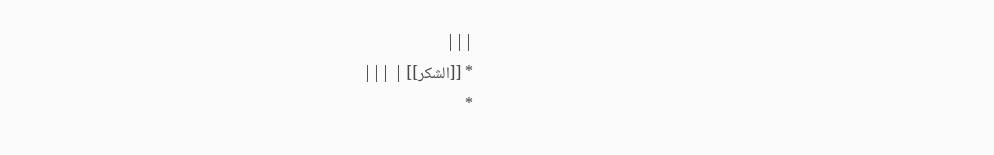|||
* [[الشكر]] | |||
*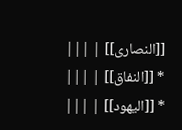[[النصارى]] | |||
* [[النفاق]] | |||
* [[اليهود]] | |||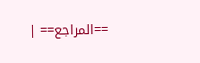==المراجع== |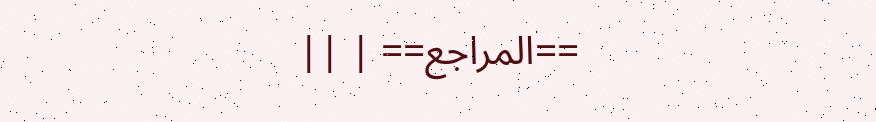==المراجع== | ||